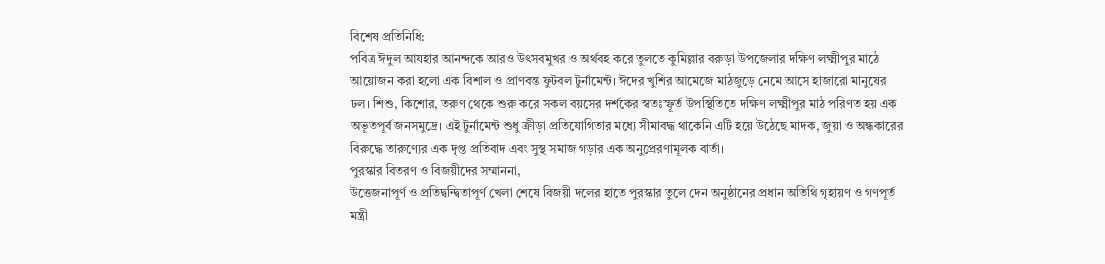বিশেষ প্রতিনিধি:
পবিত্র ঈদুল আযহার আনন্দকে আরও উৎসবমুখর ও অর্থবহ করে তুলতে কুমিল্লার বরুড়া উপজেলার দক্ষিণ লক্ষ্মীপুর মাঠে আয়োজন করা হলো এক বিশাল ও প্রাণবন্ত ফুটবল টুর্নামেন্ট। ঈদের খুশির আমেজে মাঠজুড়ে নেমে আসে হাজারো মানুষের ঢল। শিশু, কিশোর, তরুণ থেকে শুরু করে সকল বয়সের দর্শকের স্বতঃস্ফূর্ত উপস্থিতিতে দক্ষিণ লক্ষ্মীপুর মাঠ পরিণত হয় এক অভূতপূর্ব জনসমুদ্রে। এই টুর্নামেন্ট শুধু ক্রীড়া প্রতিযোগিতার মধ্যে সীমাবদ্ধ থাকেনি এটি হয়ে উঠেছে মাদক, জুয়া ও অন্ধকারের বিরুদ্ধে তারুণ্যের এক দৃপ্ত প্রতিবাদ এবং সুস্থ সমাজ গড়ার এক অনুপ্রেরণামূলক বার্তা।
পুরস্কার বিতরণ ও বিজয়ীদের সম্মাননা,
উত্তেজনাপূর্ণ ও প্রতিদ্বন্দ্বিতাপূর্ণ খেলা শেষে বিজয়ী দলের হাতে পুরস্কার তুলে দেন অনুষ্ঠানের প্রধান অতিথি গৃহায়ণ ও গণপূর্ত মন্ত্রী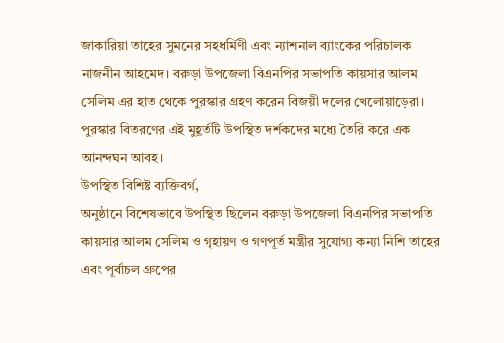জাকারিয়া তাহের সুমনের সহধর্মিণী এবং ন্যাশনাল ব্যাংকের পরিচালক নাজনীন আহমেদ। বরুড়া উপজেলা বিএনপির সভাপতি কায়সার আলম সেলিম এর হাত থেকে পুরস্কার গ্রহণ করেন বিজয়ী দলের খেলোয়াড়েরা। পুরস্কার বিতরণের এই মুহূর্তটি উপস্থিত দর্শকদের মধ্যে তৈরি করে এক আনন্দঘন আবহ।
উপস্থিত বিশিষ্ট ব্যক্তিবর্গ,
অনুষ্ঠানে বিশেষভাবে উপস্থিত ছিলেন বরুড়া উপজেলা বিএনপির সভাপতি কায়সার আলম সেলিম ও গৃহায়ণ ও গণপূর্ত মন্ত্রীর সুযোগ্য কন্যা নিশি তাহের এবং পূর্বাচল গ্রুপের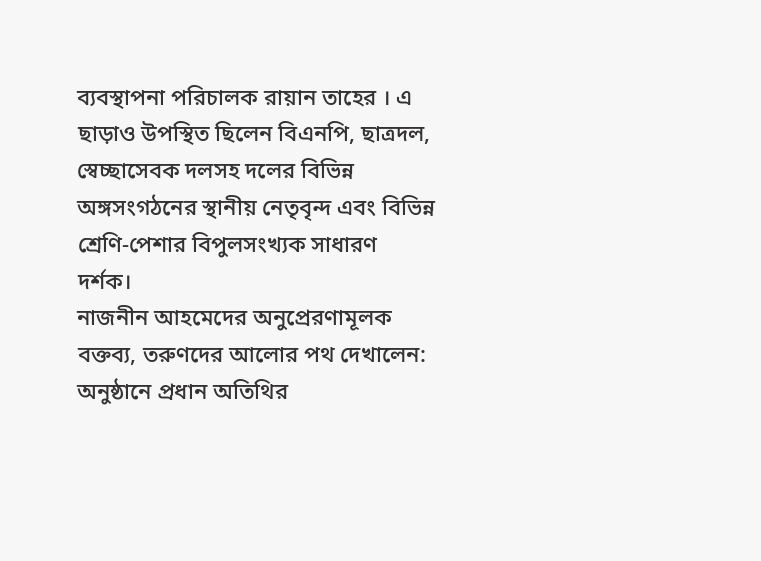ব্যবস্থাপনা পরিচালক রায়ান তাহের । এ ছাড়াও উপস্থিত ছিলেন বিএনপি, ছাত্রদল, স্বেচ্ছাসেবক দলসহ দলের বিভিন্ন অঙ্গসংগঠনের স্থানীয় নেতৃবৃন্দ এবং বিভিন্ন শ্রেণি-পেশার বিপুলসংখ্যক সাধারণ দর্শক।
নাজনীন আহমেদের অনুপ্রেরণামূলক বক্তব্য, তরুণদের আলোর পথ দেখালেন:
অনুষ্ঠানে প্রধান অতিথির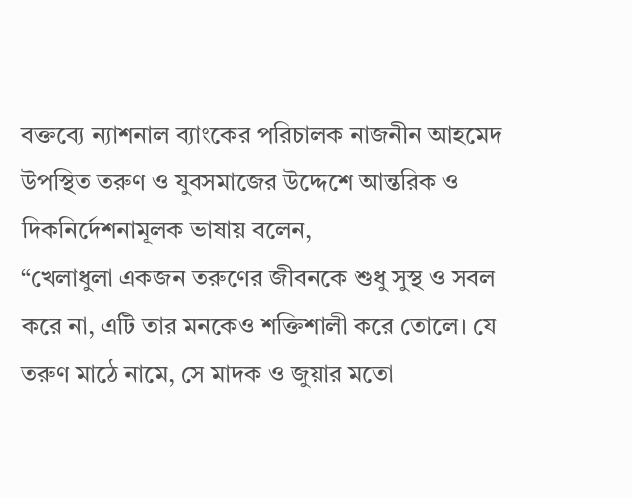বক্তব্যে ন্যাশনাল ব্যাংকের পরিচালক নাজনীন আহমেদ উপস্থিত তরুণ ও যুবসমাজের উদ্দেশে আন্তরিক ও দিকনির্দেশনামূলক ভাষায় বলেন,
“খেলাধুলা একজন তরুণের জীবনকে শুধু সুস্থ ও সবল করে না, এটি তার মনকেও শক্তিশালী করে তোলে। যে তরুণ মাঠে নামে, সে মাদক ও জুয়ার মতো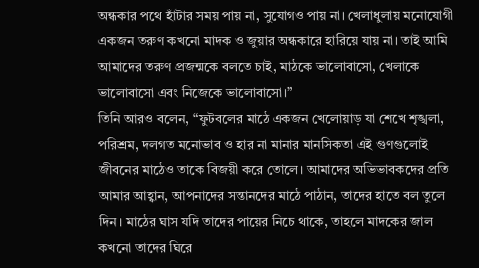অন্ধকার পথে হাঁটার সময় পায় না, সুযোগও পায় না। খেলাধুলায় মনোযোগী একজন তরুণ কখনো মাদক ও জুয়ার অন্ধকারে হারিয়ে যায় না। তাই আমি আমাদের তরুণ প্রজন্মকে বলতে চাই, মাঠকে ভালোবাসো, খেলাকে ভালোবাসো এবং নিজেকে ভালোবাসো।”
তিনি আরও বলেন, “ফুটবলের মাঠে একজন খেলোয়াড় যা শেখে শৃঙ্খলা, পরিশ্রম, দলগত মনোভাব ও হার না মানার মানসিকতা এই গুণগুলোই জীবনের মাঠেও তাকে বিজয়ী করে তোলে। আমাদের অভিভাবকদের প্রতি আমার আহ্বান, আপনাদের সন্তানদের মাঠে পাঠান, তাদের হাতে বল তুলে দিন। মাঠের ঘাস যদি তাদের পায়ের নিচে থাকে, তাহলে মাদকের জাল কখনো তাদের ঘিরে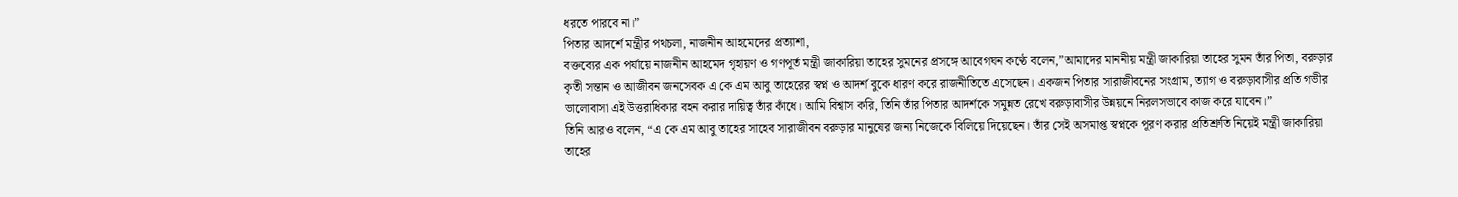ধরতে পারবে না।”
পিতার আদর্শে মন্ত্রীর পথচলা, নাজনীন আহমেদের প্রত্যাশা,
বক্তব্যের এক পর্যায়ে নাজনীন আহমেদ গৃহায়ণ ও গণপূর্ত মন্ত্রী জাকারিয়া তাহের সুমনের প্রসঙ্গে আবেগঘন কণ্ঠে বলেন,”আমাদের মাননীয় মন্ত্রী জাকারিয়া তাহের সুমন তাঁর পিতা, বরুড়ার কৃতী সন্তান ও আজীবন জনসেবক এ কে এম আবু তাহেরের স্বপ্ন ও আদর্শ বুকে ধারণ করে রাজনীতিতে এসেছেন। একজন পিতার সারাজীবনের সংগ্রাম, ত্যাগ ও বরুড়াবাসীর প্রতি গভীর ভালোবাসা এই উত্তরাধিকার বহন করার দায়িত্ব তাঁর কাঁধে। আমি বিশ্বাস করি, তিনি তাঁর পিতার আদর্শকে সমুন্নত রেখে বরুড়াবাসীর উন্নয়নে নিরলসভাবে কাজ করে যাবেন।”
তিনি আরও বলেন, “এ কে এম আবু তাহের সাহেব সারাজীবন বরুড়ার মানুষের জন্য নিজেকে বিলিয়ে দিয়েছেন। তাঁর সেই অসমাপ্ত স্বপ্নকে পূরণ করার প্রতিশ্রুতি নিয়েই মন্ত্রী জাকারিয়া তাহের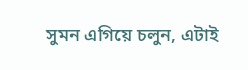সুমন এগিয়ে চলুন, এটাই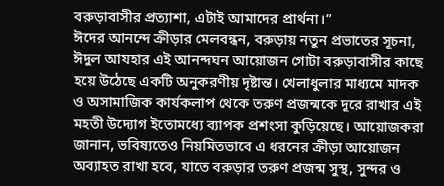বরুড়াবাসীর প্রত্যাশা, এটাই আমাদের প্রার্থনা।”
ঈদের আনন্দে ক্রীড়ার মেলবন্ধন, বরুড়ায় নতুন প্রভাতের সূচনা,
ঈদুল আযহার এই আনন্দঘন আয়োজন গোটা বরুড়াবাসীর কাছে হয়ে উঠেছে একটি অনুকরণীয় দৃষ্টান্ত। খেলাধুলার মাধ্যমে মাদক ও অসামাজিক কার্যকলাপ থেকে তরুণ প্রজন্মকে দূরে রাখার এই মহতী উদ্যোগ ইতোমধ্যে ব্যাপক প্রশংসা কুড়িয়েছে। আয়োজকরা জানান, ভবিষ্যতেও নিয়মিতভাবে এ ধরনের ক্রীড়া আয়োজন অব্যাহত রাখা হবে, যাতে বরুড়ার তরুণ প্রজন্ম সুস্থ, সুন্দর ও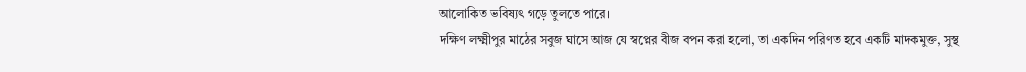আলোকিত ভবিষ্যৎ গড়ে তুলতে পারে।
দক্ষিণ লক্ষ্মীপুর মাঠের সবুজ ঘাসে আজ যে স্বপ্নের বীজ বপন করা হলো, তা একদিন পরিণত হবে একটি মাদকমুক্ত, সুস্থ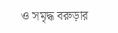ও সমৃদ্ধ বরুড়ার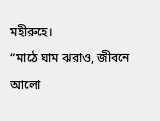মহীরুহে।
“মাঠে ঘাম ঝরাও, জীবনে আলো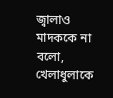জ্বালাও মাদককে না বলো, খেলাধুলাকে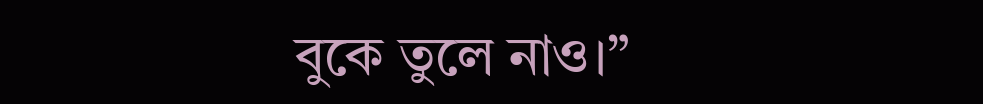বুকে তুলে নাও।”